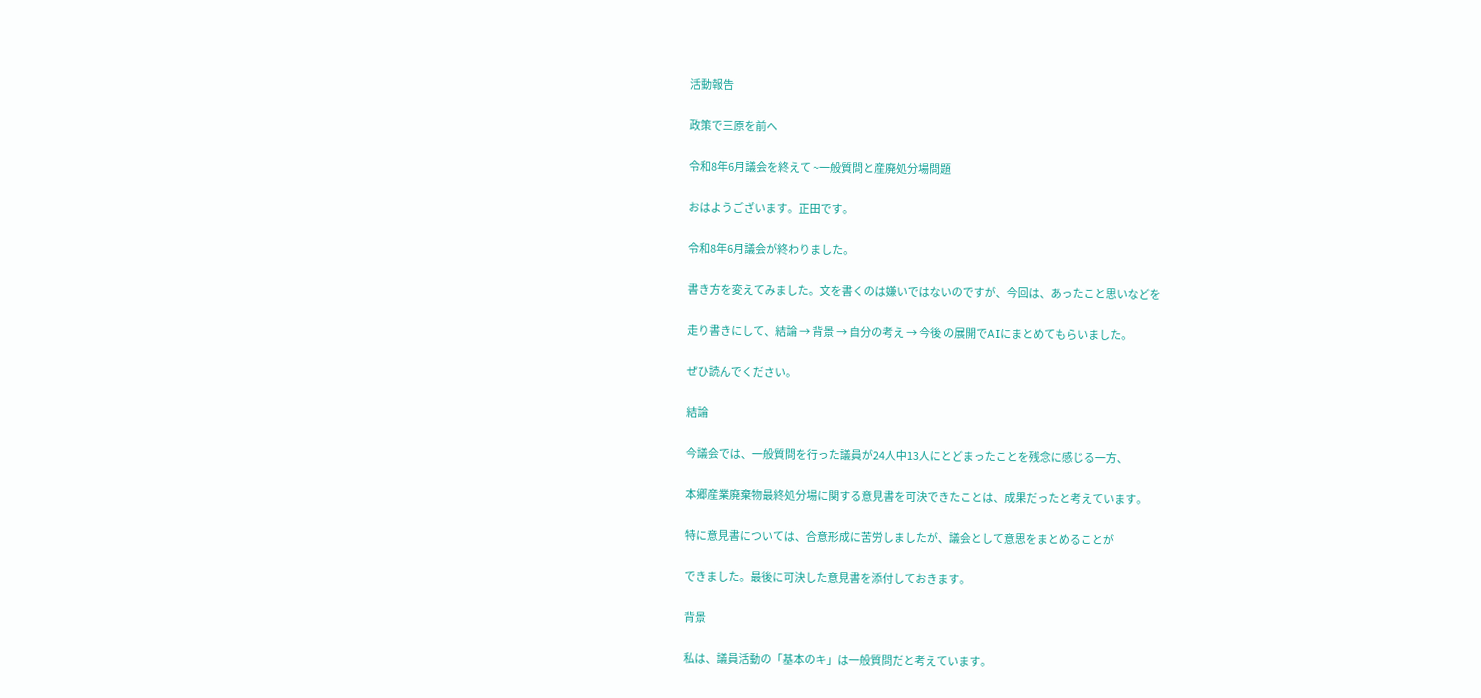活動報告

政策で三原を前へ

令和8年6月議会を終えて ~一般質問と産廃処分場問題

おはようございます。正田です。

令和8年6月議会が終わりました。

書き方を変えてみました。文を書くのは嫌いではないのですが、今回は、あったこと思いなどを

走り書きにして、結論 → 背景 → 自分の考え → 今後 の展開でAIにまとめてもらいました。

ぜひ読んでください。

結論

今議会では、一般質問を行った議員が24人中13人にとどまったことを残念に感じる一方、

本郷産業廃棄物最終処分場に関する意見書を可決できたことは、成果だったと考えています。

特に意見書については、合意形成に苦労しましたが、議会として意思をまとめることが

できました。最後に可決した意見書を添付しておきます。

背景

私は、議員活動の「基本のキ」は一般質問だと考えています。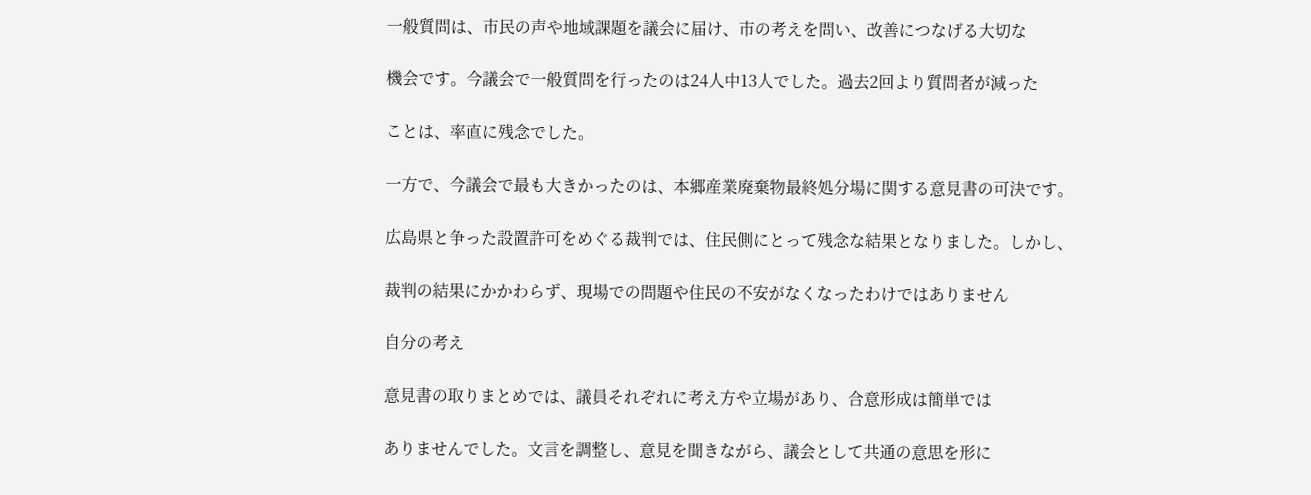一般質問は、市民の声や地域課題を議会に届け、市の考えを問い、改善につなげる大切な

機会です。今議会で一般質問を行ったのは24人中13人でした。過去2回より質問者が減った

ことは、率直に残念でした。

一方で、今議会で最も大きかったのは、本郷産業廃棄物最終処分場に関する意見書の可決です。

広島県と争った設置許可をめぐる裁判では、住民側にとって残念な結果となりました。しかし、

裁判の結果にかかわらず、現場での問題や住民の不安がなくなったわけではありません

自分の考え

意見書の取りまとめでは、議員それぞれに考え方や立場があり、合意形成は簡単では

ありませんでした。文言を調整し、意見を聞きながら、議会として共通の意思を形に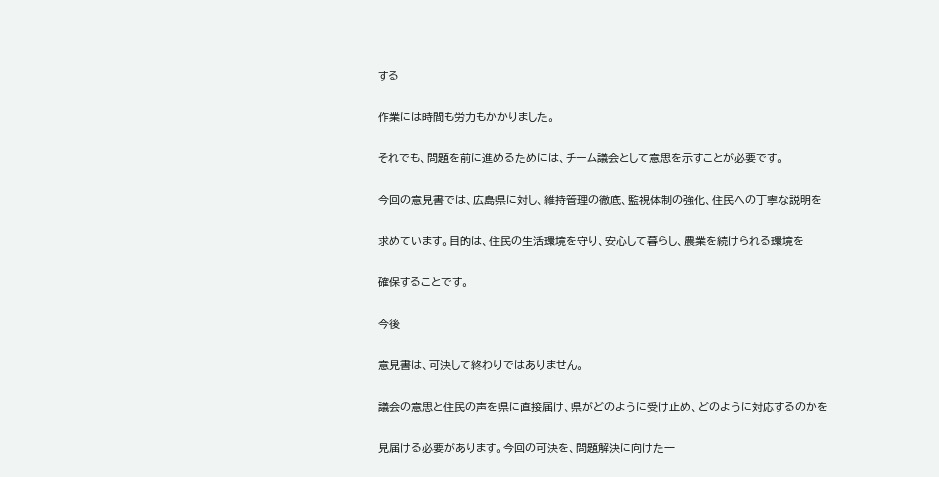する

作業には時間も労力もかかりました。

それでも、問題を前に進めるためには、チーム議会として意思を示すことが必要です。

今回の意見書では、広島県に対し、維持管理の徹底、監視体制の強化、住民への丁寧な説明を

求めています。目的は、住民の生活環境を守り、安心して暮らし、農業を続けられる環境を

確保することです。

今後

意見書は、可決して終わりではありません。

議会の意思と住民の声を県に直接届け、県がどのように受け止め、どのように対応するのかを

見届ける必要があります。今回の可決を、問題解決に向けた一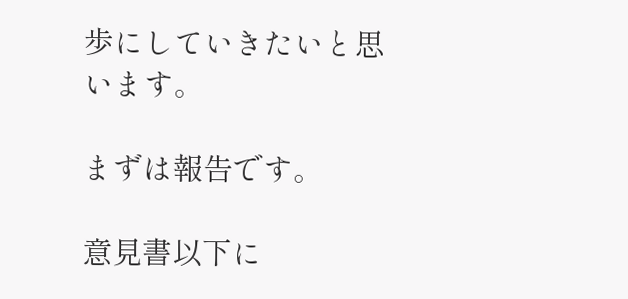歩にしていきたいと思います。

まずは報告です。

意見書以下に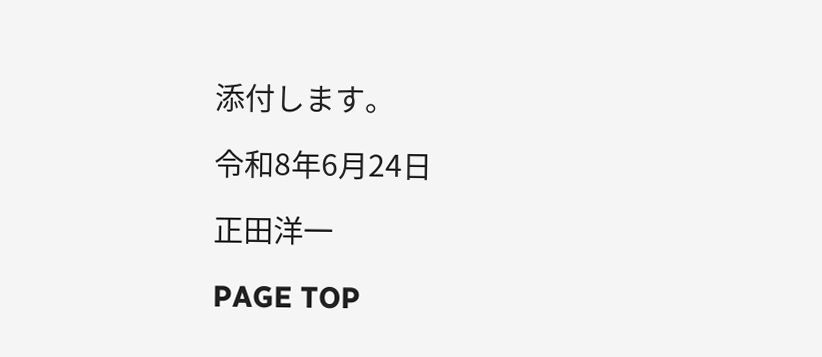添付します。

令和8年6月24日

正田洋一

PAGE TOP